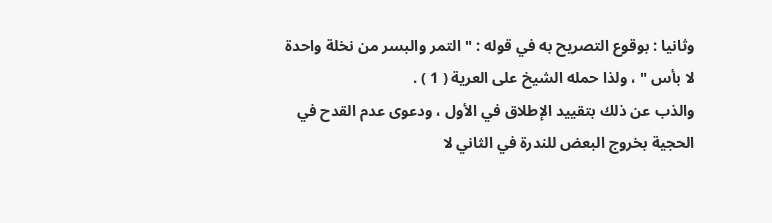وثانيا : بوقوع التصريح به في قوله : " التمر والبسر من نخلة واحدة
لا بأس " ، ولذا حمله الشيخ على العرية ( 1 ) .
والذب عن ذلك بتقييد الإطلاق في الأول ، ودعوى عدم القدح في
الحجية بخروج البعض للندرة في الثاني لا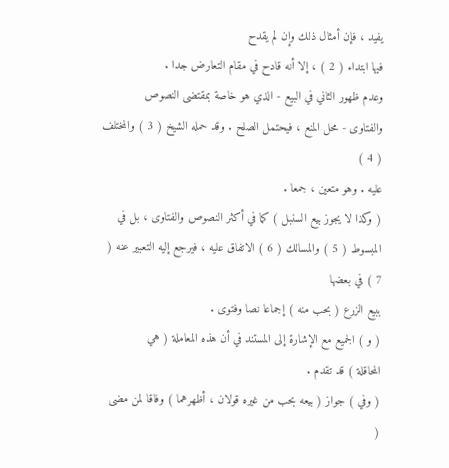يفيد ، فإن أمثال ذلك وإن لم يقدح
فيها ابتداء ( 2 ) ، إلا أنه قادح في مقام التعارض جدا .
وعدم ظهور الثاني في البيع - الذي هو خاصة بمقتضى النصوص
والفتاوى - محل المنع ، فيحتمل الصلح . وقد حمله الشيخ ( 3 ) والمختلف ( 4 )
عليه . وهو متعين ، جمعا .
( وكذا لا يجوز بيع السنبل ) كما في أكثر النصوص والفتاوى ، بل في
المبسوط ( 5 ) والمسالك ( 6 ) الاتفاق عليه ، فيرجع إليه التعبير عنه ( 7 ) في بعضها
ببيع الزرع ( بحب منه ) إجماعا نصا وفتوى .
( و ) الجميع مع الإشارة إلى المستند في أن هذه المعاملة ( هي
المحاقلة ) قد تقدم .
( وفي ) جواز ( بيعه بحب من غيره قولان ، أظهرهما ) وفاقا لمن مضى
(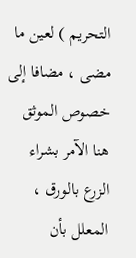التحريم ) لعين ما مضى ، مضافا إلى خصوص الموثق هنا الآمر بشراء
الزرع بالورق ، المعلل بأن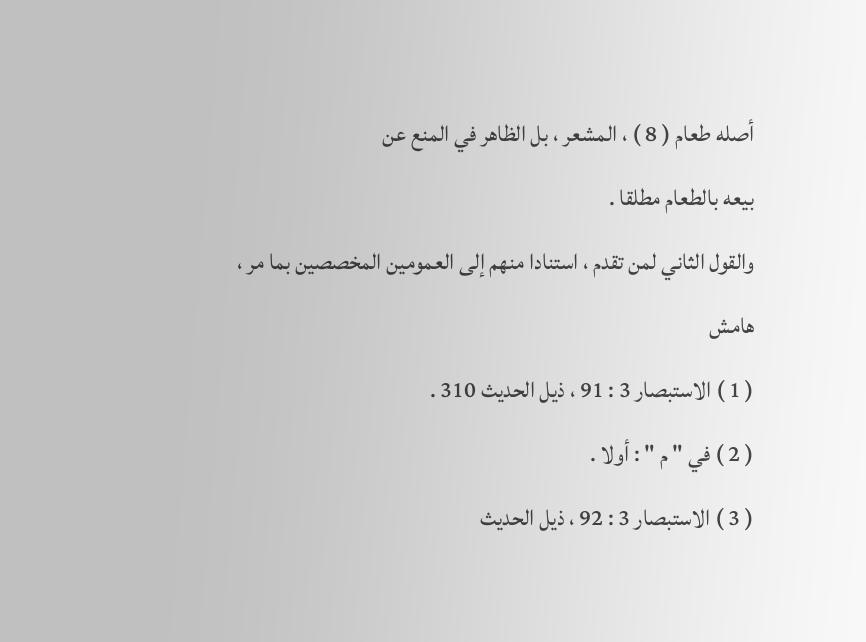أصله طعام ( 8 ) ، المشعر ، بل الظاهر في المنع عن
بيعه بالطعام مطلقا .
والقول الثاني لمن تقدم ، استنادا منهم إلى العمومين المخصصين بما مر ،
هامش
( 1 ) الاستبصار 3 : 91 ، ذيل الحديث 310 .
( 2 ) في " م " : أولا .
( 3 ) الاستبصار 3 : 92 ، ذيل الحديث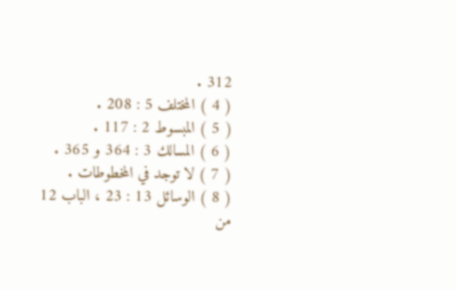312 .
( 4 ) المختلف 5 : 208 .
( 5 ) المبسوط 2 : 117 .
( 6 ) المسالك 3 : 364 و 365 .
( 7 ) لا توجد في المخطوطات .
( 8 ) الوسائل 13 : 23 ، الباب 12 من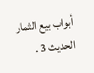أبواب بيع الثمار الحديث 3 .